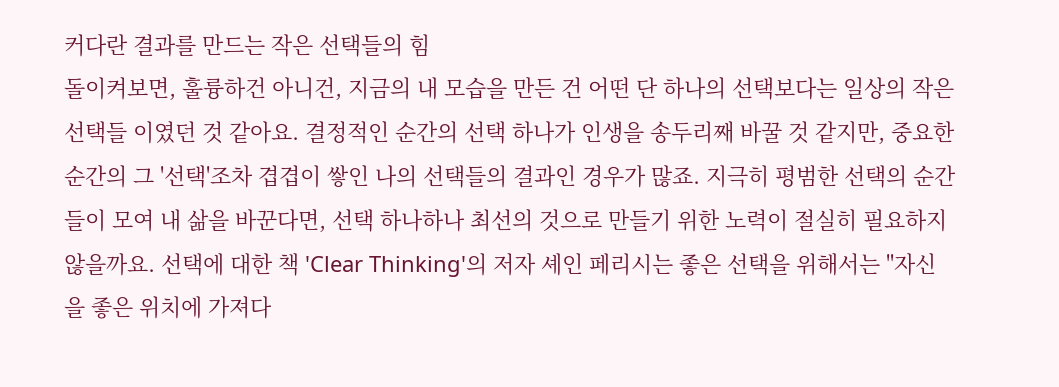커다란 결과를 만드는 작은 선택들의 힘
돌이켜보면, 훌륭하건 아니건, 지금의 내 모습을 만든 건 어떤 단 하나의 선택보다는 일상의 작은 선택들 이였던 것 같아요. 결정적인 순간의 선택 하나가 인생을 송두리째 바꿀 것 같지만, 중요한 순간의 그 '선택'조차 겹겹이 쌓인 나의 선택들의 결과인 경우가 많죠. 지극히 평범한 선택의 순간들이 모여 내 삶을 바꾼다면, 선택 하나하나 최선의 것으로 만들기 위한 노력이 절실히 필요하지 않을까요. 선택에 대한 책 'Clear Thinking'의 저자 셰인 페리시는 좋은 선택을 위해서는 "자신을 좋은 위치에 가져다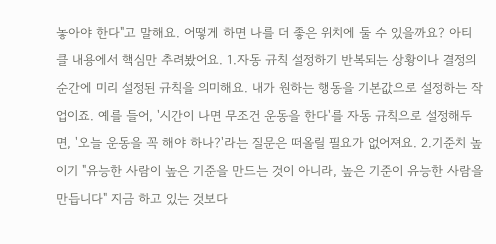놓아야 한다"고 말해요. 어떻게 하면 나를 더 좋은 위치에 둘 수 있을까요? 아티클 내용에서 핵심만 추려봤어요. 1.자동 규칙 설정하기 반복되는 상황이나 결정의 순간에 미리 설정된 규칙을 의미해요. 내가 원하는 행동을 기본값으로 설정하는 작업이죠. 예를 들어, '시간이 나면 무조건 운동을 한다'를 자동 규칙으로 설정해두면, '오늘 운동을 꼭 해야 하나?'라는 질문은 떠올릴 필요가 없어져요. 2.기준치 높이기 "유능한 사람이 높은 기준을 만드는 것이 아니라, 높은 기준이 유능한 사람을 만듭니다" 지금 하고 있는 것보다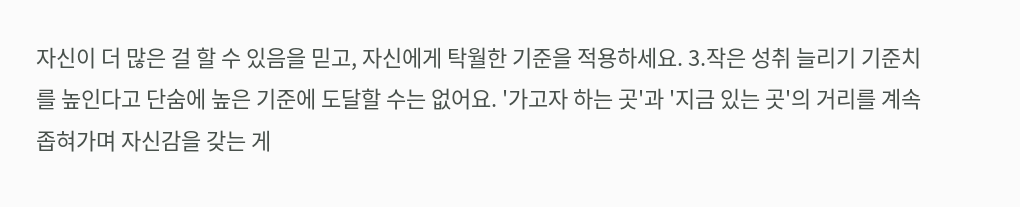자신이 더 많은 걸 할 수 있음을 믿고, 자신에게 탁월한 기준을 적용하세요. 3.작은 성취 늘리기 기준치를 높인다고 단숨에 높은 기준에 도달할 수는 없어요. '가고자 하는 곳'과 '지금 있는 곳'의 거리를 계속 좁혀가며 자신감을 갖는 게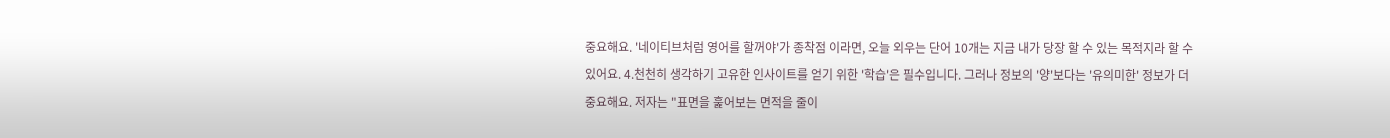중요해요. '네이티브처럼 영어를 할꺼야'가 종착점 이라면, 오늘 외우는 단어 10개는 지금 내가 당장 할 수 있는 목적지라 할 수 있어요. 4.천천히 생각하기 고유한 인사이트를 얻기 위한 '학습'은 필수입니다. 그러나 정보의 '양'보다는 '유의미한' 정보가 더 중요해요. 저자는 "표면을 훑어보는 면적을 줄이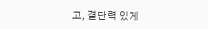고, 결단력 있게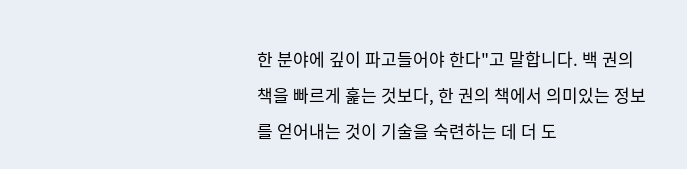한 분야에 깊이 파고들어야 한다"고 말합니다. 백 권의 책을 빠르게 훑는 것보다, 한 권의 책에서 의미있는 정보를 얻어내는 것이 기술을 숙련하는 데 더 도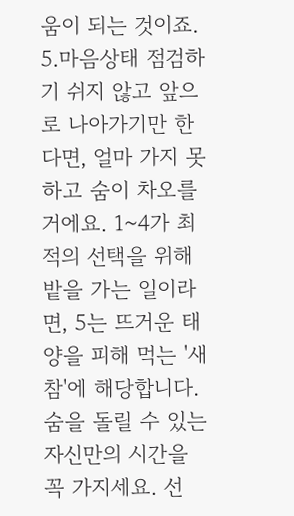움이 되는 것이죠. 5.마음상태 점검하기 쉬지 않고 앞으로 나아가기만 한다면, 얼마 가지 못하고 숨이 차오를거에요. 1~4가 최적의 선택을 위해 밭을 가는 일이라면, 5는 뜨거운 태양을 피해 먹는 '새참'에 해당합니다. 숨을 돌릴 수 있는 자신만의 시간을 꼭 가지세요. 선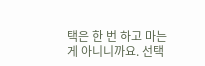택은 한 번 하고 마는 게 아니니까요. 선택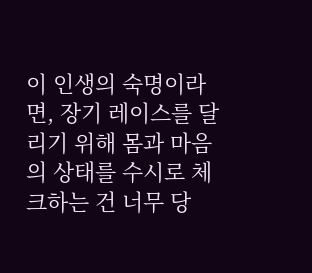이 인생의 숙명이라면, 장기 레이스를 달리기 위해 몸과 마음의 상태를 수시로 체크하는 건 너무 당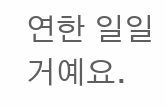연한 일일거예요.